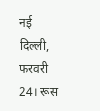नई दिल्ली, फरवरी 24। रूस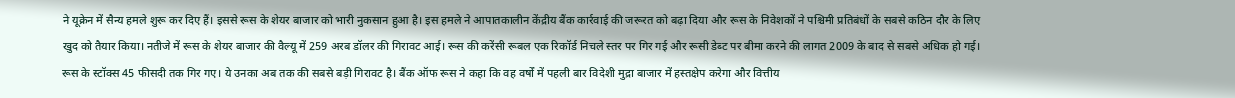ने यूक्रेन में सैन्य हमले शुरू कर दिए हैं। इससे रूस के शेयर बाजार को भारी नुकसान हुआ है। इस हमले ने आपातकालीन केंद्रीय बैंक कार्रवाई की जरूरत को बढ़ा दिया और रूस के निवेशकों ने पश्चिमी प्रतिबंधों के सबसे कठिन दौर के लिए खुद को तैयार किया। नतीजे में रूस के शेयर बाजार की वैल्यू में 259 अरब डॉलर की गिरावट आई। रूस की करेंसी रूबल एक रिकॉर्ड निचले स्तर पर गिर गई और रूसी डेब्ट पर बीमा करने की लागत 2009 के बाद से सबसे अधिक हो गई। रूस के स्टॉक्स 45 फीसदी तक गिर गए। ये उनका अब तक की सबसे बड़ी गिरावट है। बैंक ऑफ रूस ने कहा कि वह वर्षों में पहली बार विदेशी मुद्रा बाजार में हस्तक्षेप करेगा और वित्तीय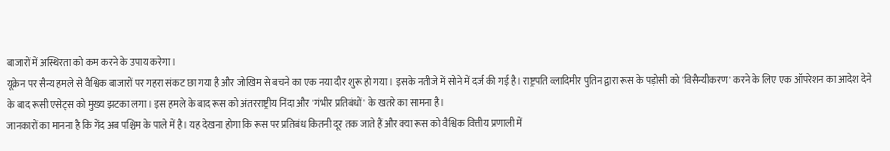बाजारों में अस्थिरता को कम करने के उपाय करेगा।
यूक्रेन पर सैन्य हमले से वैश्विक बाजारों पर गहरा संकट छा गया है और जोखिम से बचने का एक नया दौर शुरू हो गया। इसके नतीजे में सोने में दर्ज की गई है। राष्ट्रपति व्लादिमीर पुतिन द्वारा रूस के पड़ोसी को 'विसैन्यीकरण' करने के लिए एक ऑपरेशन का आदेश देने के बाद रूसी एसेट्स को मुख्य झटका लगा। इस हमले के बाद रूस को अंतरराष्ट्रीय निंदा और 'गंभीर प्रतिबंधों' के खतरे का सामना है।
जानकारों का मानना है कि गेंद अब पश्चिम के पाले में है। यह देखना होगा कि रूस पर प्रतिबंध कितनी दूर तक जाते हैं और क्या रूस को वैश्विक वित्तीय प्रणाली में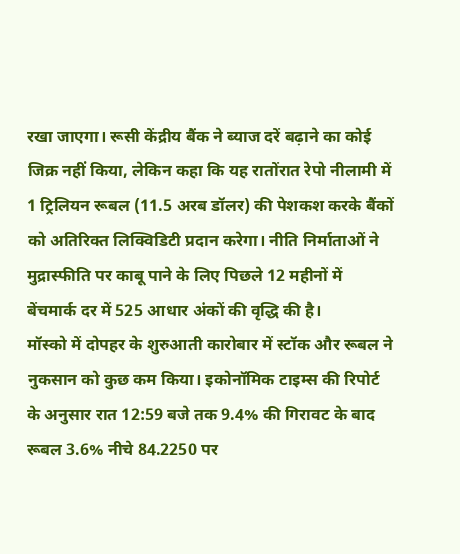रखा जाएगा। रूसी केंद्रीय बैंक ने ब्याज दरें बढ़ाने का कोई जिक्र नहीं किया, लेकिन कहा कि यह रातोंरात रेपो नीलामी में 1 ट्रिलियन रूबल (11.5 अरब डॉलर) की पेशकश करके बैंकों को अतिरिक्त लिक्विडिटी प्रदान करेगा। नीति निर्माताओं ने मुद्रास्फीति पर काबू पाने के लिए पिछले 12 महीनों में बेंचमार्क दर में 525 आधार अंकों की वृद्धि की है।
मॉस्को में दोपहर के शुरुआती कारोबार में स्टॉक और रूबल ने नुकसान को कुछ कम किया। इकोनॉमिक टाइम्स की रिपोर्ट के अनुसार रात 12:59 बजे तक 9.4% की गिरावट के बाद रूबल 3.6% नीचे 84.2250 पर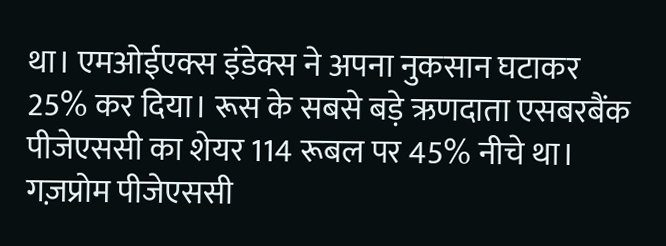था। एमओईएक्स इंडेक्स ने अपना नुकसान घटाकर 25% कर दिया। रूस के सबसे बड़े ऋणदाता एसबरबैंक पीजेएससी का शेयर 114 रूबल पर 45% नीचे था। गज़प्रोम पीजेएससी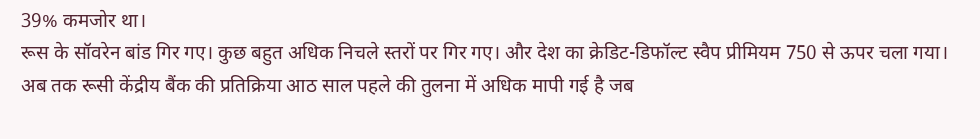39% कमजोर था।
रूस के सॉवरेन बांड गिर गए। कुछ बहुत अधिक निचले स्तरों पर गिर गए। और देश का क्रेडिट-डिफॉल्ट स्वैप प्रीमियम 750 से ऊपर चला गया। अब तक रूसी केंद्रीय बैंक की प्रतिक्रिया आठ साल पहले की तुलना में अधिक मापी गई है जब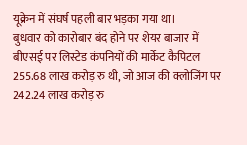यूक्रेन में संघर्ष पहली बार भड़का गया था।
बुधवार को कारोबार बंद होने पर शेयर बाजार में बीएसई पर लिस्टेड कंपनियों की मार्केट कैपिटल 255.68 लाख करोड़ रु थी, जो आज की क्लोजिंग पर 242.24 लाख करोड़ रु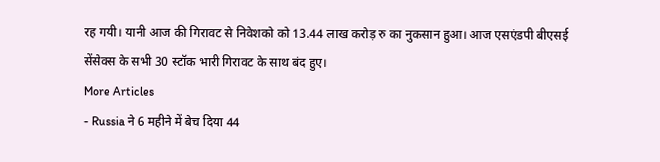रह गयी। यानी आज की गिरावट से निवेशको को 13.44 लाख करोड़ रु का नुकसान हुआ। आज एसएंडपी बीएसई सेंसेक्स के सभी 30 स्टॉक भारी गिरावट के साथ बंद हुए।
More Articles
- Russia ने 6 महीने में बेच दिया 44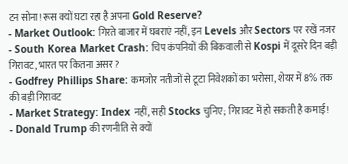टन सोना! रूस क्यों घटा रहा है अपना Gold Reserve?
- Market Outlook: गिरते बाजार में घबराएं नहीं, इन Levels और Sectors पर रखें नजर
- South Korea Market Crash: चिप कंपनियों की बिकवाली से Kospi में दूसरे दिन बड़ी गिरावट, भारत पर कितना असर?
- Godfrey Phillips Share: कमजोर नतीजों से टूटा निवेशकों का भरोसा, शेयर में 8% तक की बड़ी गिरावट
- Market Strategy: Index नहीं, सही Stocks चुनिए; गिरावट में हो सकती है कमाई!
- Donald Trump की रणनीति से क्यों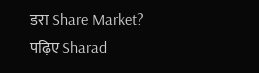डरा Share Market? पढ़िए Sharad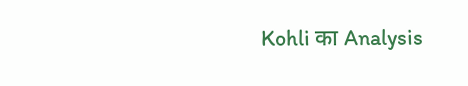Kohli का Analysis